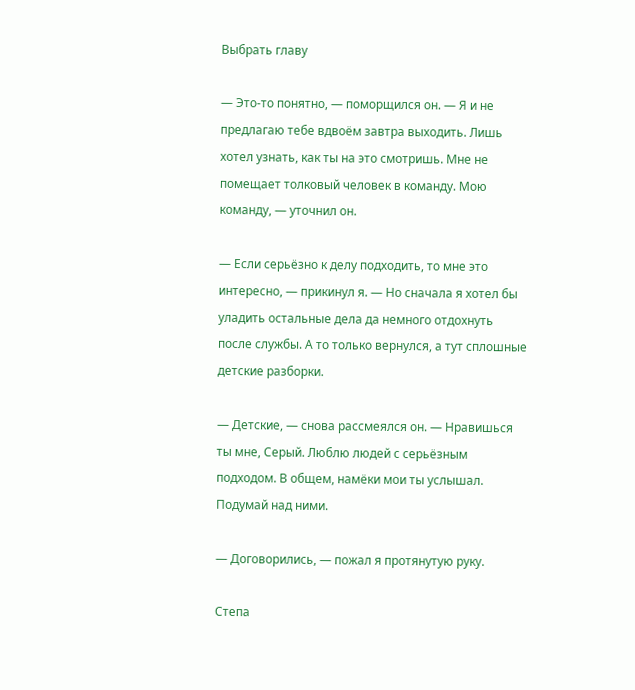Выбрать главу

— Это-то понятно, — поморщился он. — Я и не предлагаю тебе вдвоём завтра выходить. Лишь хотел узнать, как ты на это смотришь. Мне не помещает толковый человек в команду. Мою команду, — уточнил он.

— Если серьёзно к делу подходить, то мне это интересно, — прикинул я. — Но сначала я хотел бы уладить остальные дела да немного отдохнуть после службы. А то только вернулся, а тут сплошные детские разборки.

— Детские, — снова рассмеялся он. — Нравишься ты мне, Серый. Люблю людей с серьёзным подходом. В общем, намёки мои ты услышал. Подумай над ними.

— Договорились, — пожал я протянутую руку.

Степа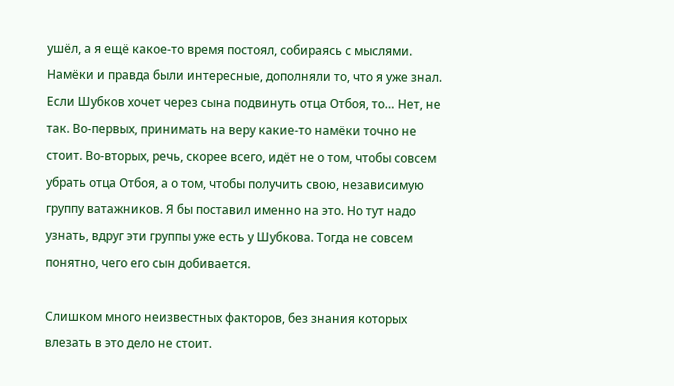ушёл, а я ещё какое-то время постоял, собираясь с мыслями. Намёки и правда были интересные, дополняли то, что я уже знал. Если Шубков хочет через сына подвинуть отца Отбоя, то… Нет, не так. Во-первых, принимать на веру какие-то намёки точно не стоит. Во-вторых, речь, скорее всего, идёт не о том, чтобы совсем убрать отца Отбоя, а о том, чтобы получить свою, независимую группу ватажников. Я бы поставил именно на это. Но тут надо узнать, вдруг эти группы уже есть у Шубкова. Тогда не совсем понятно, чего его сын добивается.

Слишком много неизвестных факторов, без знания которых влезать в это дело не стоит.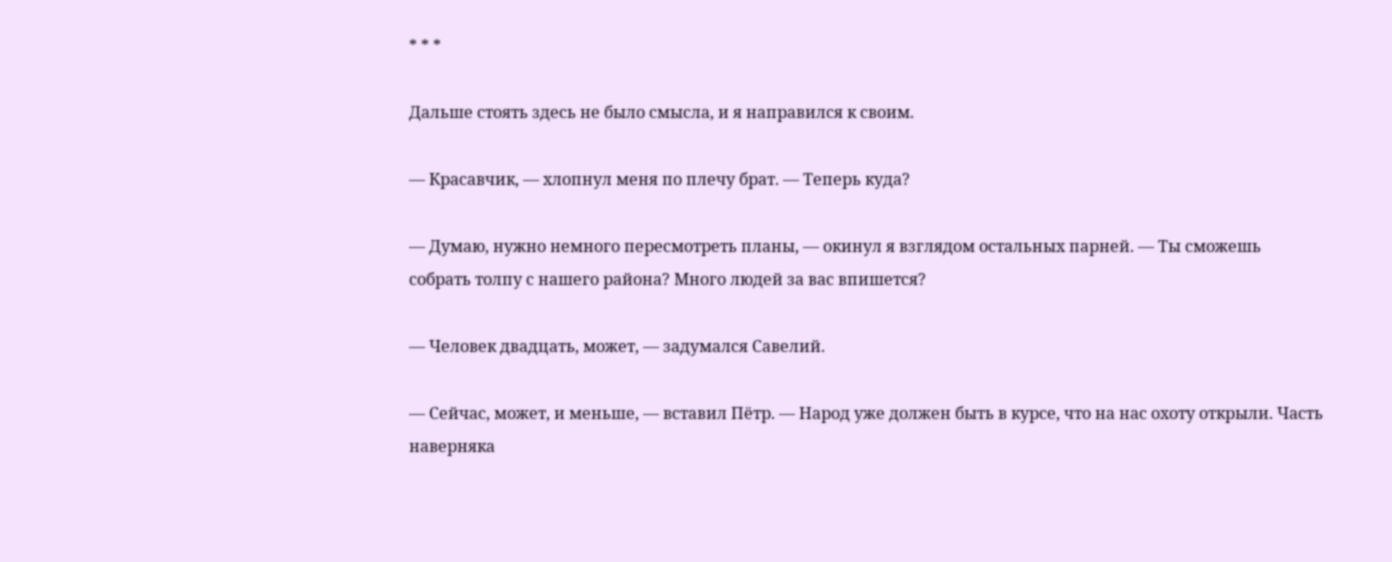* * *

Дальше стоять здесь не было смысла, и я направился к своим.

— Красавчик, — хлопнул меня по плечу брат. — Теперь куда?

— Думаю, нужно немного пересмотреть планы, — окинул я взглядом остальных парней. — Ты сможешь собрать толпу с нашего района? Много людей за вас впишется?

— Человек двадцать, может, — задумался Савелий.

— Сейчас, может, и меньше, — вставил Пётр. — Народ уже должен быть в курсе, что на нас охоту открыли. Часть наверняка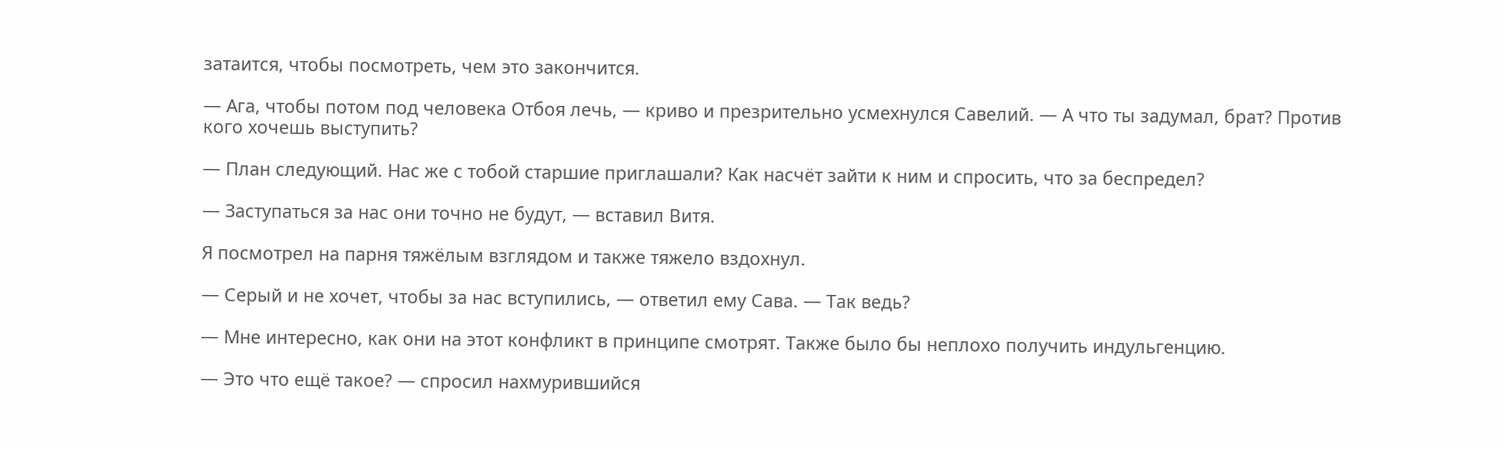затаится, чтобы посмотреть, чем это закончится.

— Ага, чтобы потом под человека Отбоя лечь, — криво и презрительно усмехнулся Савелий. — А что ты задумал, брат? Против кого хочешь выступить?

— План следующий. Нас же с тобой старшие приглашали? Как насчёт зайти к ним и спросить, что за беспредел?

— Заступаться за нас они точно не будут, — вставил Витя.

Я посмотрел на парня тяжёлым взглядом и также тяжело вздохнул.

— Серый и не хочет, чтобы за нас вступились, — ответил ему Сава. — Так ведь?

— Мне интересно, как они на этот конфликт в принципе смотрят. Также было бы неплохо получить индульгенцию.

— Это что ещё такое? — спросил нахмурившийся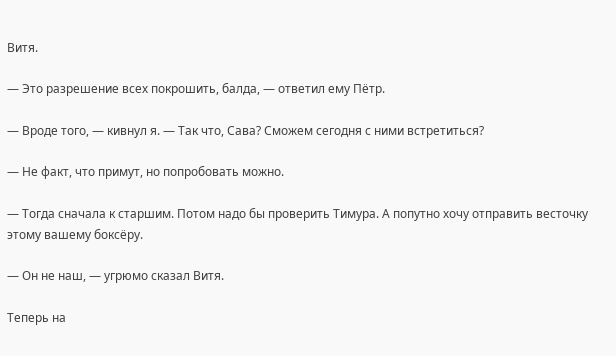Витя.

— Это разрешение всех покрошить, балда, — ответил ему Пётр.

— Вроде того, — кивнул я. — Так что, Сава? Сможем сегодня с ними встретиться?

— Не факт, что примут, но попробовать можно.

— Тогда сначала к старшим. Потом надо бы проверить Тимура. А попутно хочу отправить весточку этому вашему боксёру.

— Он не наш, — угрюмо сказал Витя.

Теперь на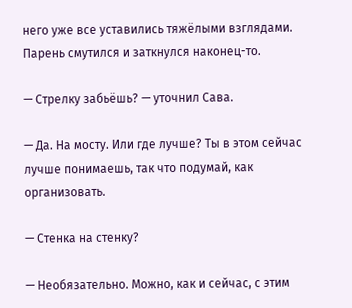него уже все уставились тяжёлыми взглядами. Парень смутился и заткнулся наконец-то.

— Стрелку забьёшь? — уточнил Сава.

— Да. На мосту. Или где лучше? Ты в этом сейчас лучше понимаешь, так что подумай, как организовать.

— Стенка на стенку?

— Необязательно. Можно, как и сейчас, с этим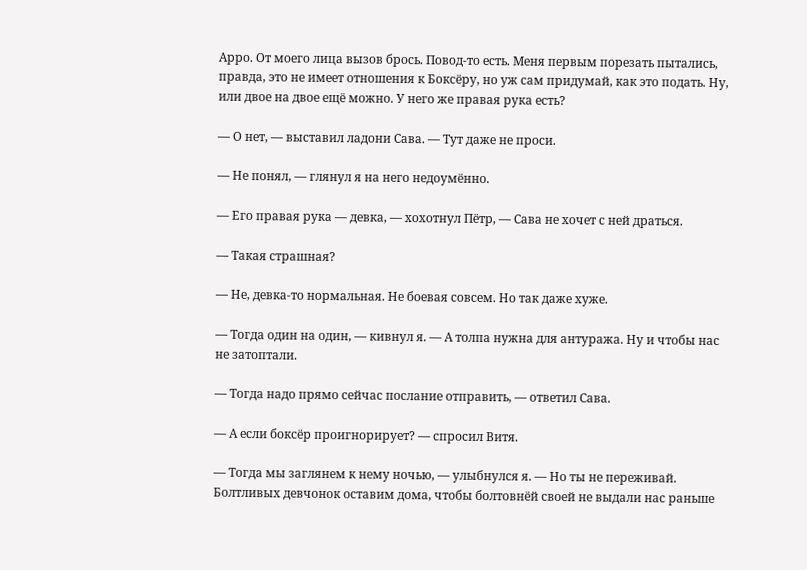Арро. От моего лица вызов брось. Повод-то есть. Меня первым порезать пытались, правда, это не имеет отношения к Боксёру, но уж сам придумай, как это подать. Ну, или двое на двое ещё можно. У него же правая рука есть?

— О нет, — выставил ладони Сава. — Тут даже не проси.

— Не понял, — глянул я на него недоумённо.

— Его правая рука — девка, — хохотнул Пётр, — Сава не хочет с ней драться.

— Такая страшная?

— Не, девка-то нормальная. Не боевая совсем. Но так даже хуже.

— Тогда один на один, — кивнул я. — А толпа нужна для антуража. Ну и чтобы нас не затоптали.

— Тогда надо прямо сейчас послание отправить, — ответил Сава.

— А если боксёр проигнорирует? — спросил Витя.

— Тогда мы заглянем к нему ночью, — улыбнулся я. — Но ты не переживай. Болтливых девчонок оставим дома, чтобы болтовнёй своей не выдали нас раньше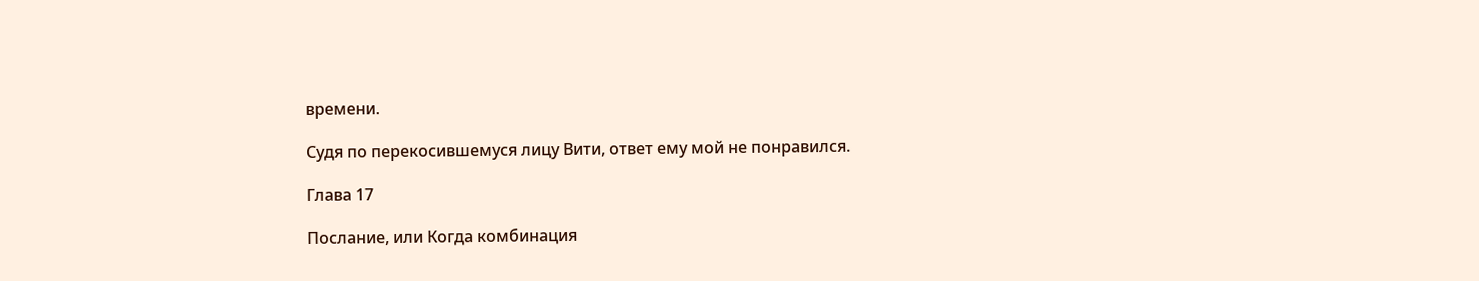времени.

Судя по перекосившемуся лицу Вити, ответ ему мой не понравился.

Глава 17

Послание, или Когда комбинация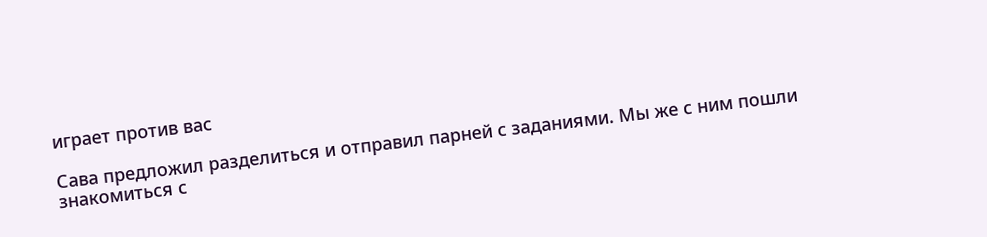играет против вас

Сава предложил разделиться и отправил парней с заданиями. Мы же с ним пошли знакомиться с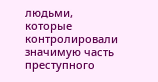людьми, которые контролировали значимую часть преступного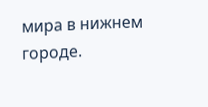мира в нижнем городе.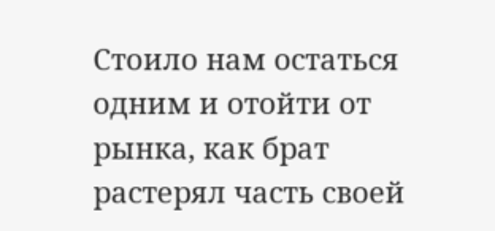Стоило нам остаться одним и отойти от рынка, как брат растерял часть своей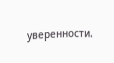уверенности.